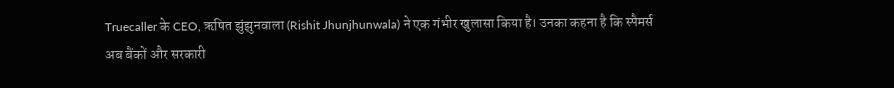Truecaller के CEO, ऋषित झुंझुनवाला (Rishit Jhunjhunwala) ने एक गंभीर खुलासा किया है। उनका कहना है कि स्पैमर्स अब बैंकों और सरकारी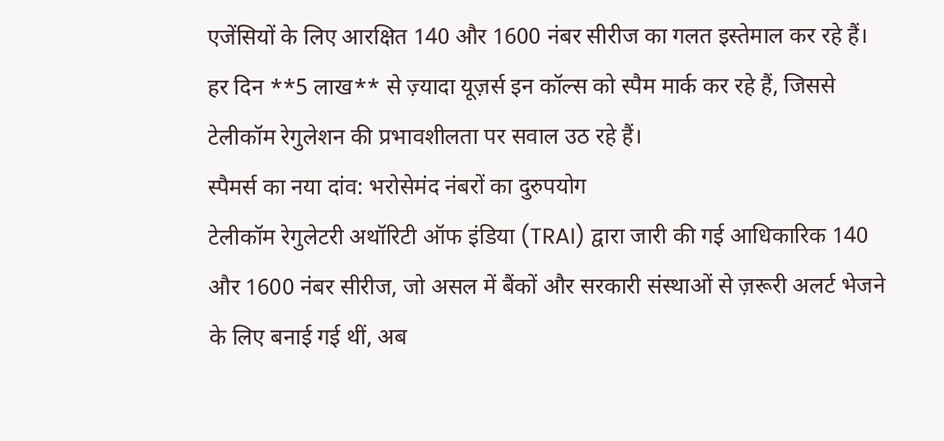एजेंसियों के लिए आरक्षित 140 और 1600 नंबर सीरीज का गलत इस्तेमाल कर रहे हैं। हर दिन **5 लाख** से ज़्यादा यूज़र्स इन कॉल्स को स्पैम मार्क कर रहे हैं, जिससे टेलीकॉम रेगुलेशन की प्रभावशीलता पर सवाल उठ रहे हैं।
स्पैमर्स का नया दांव: भरोसेमंद नंबरों का दुरुपयोग
टेलीकॉम रेगुलेटरी अथॉरिटी ऑफ इंडिया (TRAI) द्वारा जारी की गई आधिकारिक 140 और 1600 नंबर सीरीज, जो असल में बैंकों और सरकारी संस्थाओं से ज़रूरी अलर्ट भेजने के लिए बनाई गई थीं, अब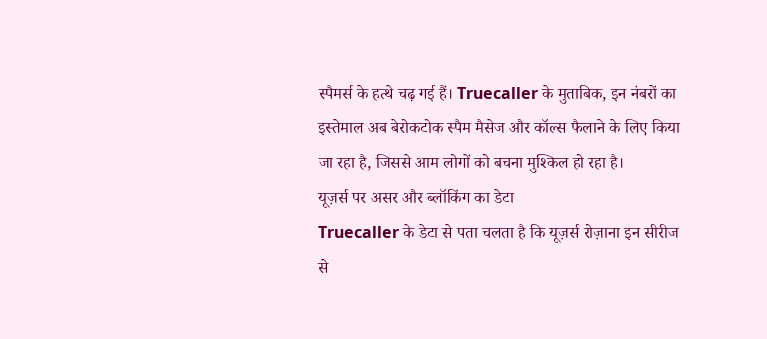स्पैमर्स के हत्थे चढ़ गई हैं। Truecaller के मुताबिक, इन नंबरों का इस्तेमाल अब बेरोकटोक स्पैम मैसेज और कॉल्स फैलाने के लिए किया जा रहा है, जिससे आम लोगों को बचना मुश्किल हो रहा है।
यूज़र्स पर असर और ब्लॉकिंग का डेटा
Truecaller के डेटा से पता चलता है कि यूज़र्स रोज़ाना इन सीरीज से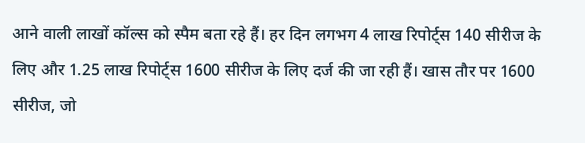आने वाली लाखों कॉल्स को स्पैम बता रहे हैं। हर दिन लगभग 4 लाख रिपोर्ट्स 140 सीरीज के लिए और 1.25 लाख रिपोर्ट्स 1600 सीरीज के लिए दर्ज की जा रही हैं। खास तौर पर 1600 सीरीज, जो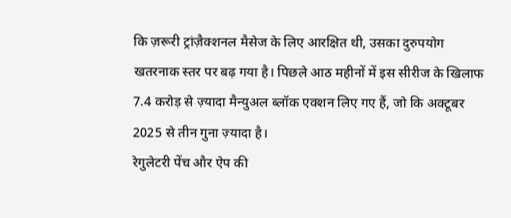कि ज़रूरी ट्रांज़ैक्शनल मैसेज के लिए आरक्षित थी, उसका दुरुपयोग खतरनाक स्तर पर बढ़ गया है। पिछले आठ महीनों में इस सीरीज के खिलाफ 7.4 करोड़ से ज़्यादा मैन्युअल ब्लॉक एक्शन लिए गए हैं, जो कि अक्टूबर 2025 से तीन गुना ज़्यादा है।
रेगुलेटरी पेंच और ऐप की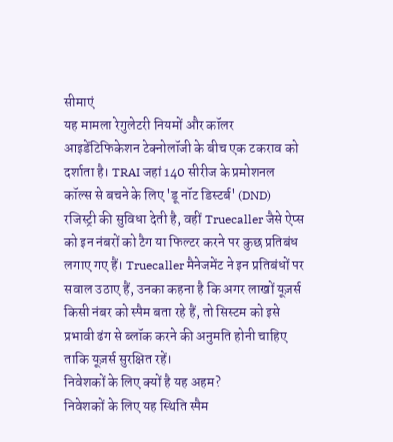सीमाएं
यह मामला रेगुलेटरी नियमों और कॉलर आइडेंटिफिकेशन टेक्नोलॉजी के बीच एक टकराव को दर्शाता है। TRAI जहां 140 सीरीज के प्रमोशनल कॉल्स से बचने के लिए 'डू नॉट डिस्टर्ब' (DND) रजिस्ट्री की सुविधा देती है, वहीं Truecaller जैसे ऐप्स को इन नंबरों को टैग या फिल्टर करने पर कुछ प्रतिबंध लगाए गए हैं। Truecaller मैनेजमेंट ने इन प्रतिबंधों पर सवाल उठाए हैं, उनका कहना है कि अगर लाखों यूज़र्स किसी नंबर को स्पैम बता रहे हैं, तो सिस्टम को इसे प्रभावी ढंग से ब्लॉक करने की अनुमति होनी चाहिए ताकि यूज़र्स सुरक्षित रहें।
निवेशकों के लिए क्यों है यह अहम?
निवेशकों के लिए यह स्थिति स्पैम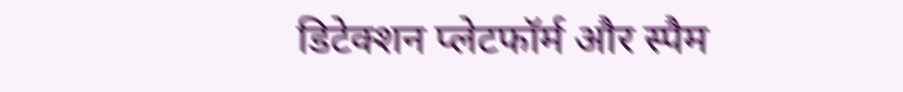डिटेक्शन प्लेटफॉर्म और स्पैम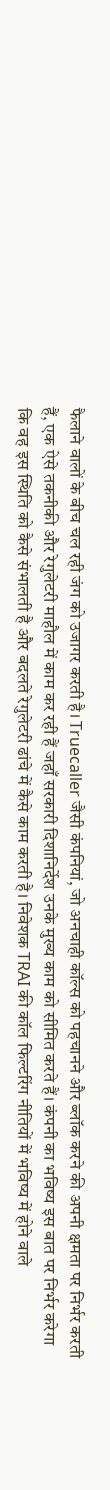फैलाने वालों के बीच चल रही जंग को उजागर करती है। Truecaller जैसी कंपनियां, जो अनचाही कॉल्स को पहचानने और ब्लॉक करने की अपनी क्षमता पर निर्भर करती हैं, एक ऐसे तकनीकी और रेगुलेटरी माहौल में काम कर रही हैं जहाँ सरकारी दिशानिर्देश उनके मुख्य काम को सीमित करते हैं। कंपनी का भविष्य इस बात पर निर्भर करेगा कि वह इस स्थिति को कैसे संभालती है और बदलते रेगुलेटरी ढांचे में कैसे काम करती है। निवेशक TRAI की कॉल फिल्टरिंग नीतियों में भविष्य में होने वाले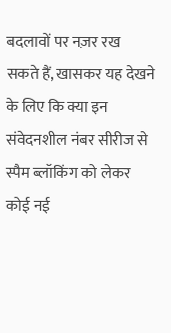बदलावों पर नज़र रख सकते हैं, खासकर यह देखने के लिए कि क्या इन संवेदनशील नंबर सीरीज से स्पैम ब्लॉकिंग को लेकर कोई नई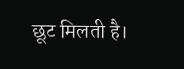छूट मिलती है।